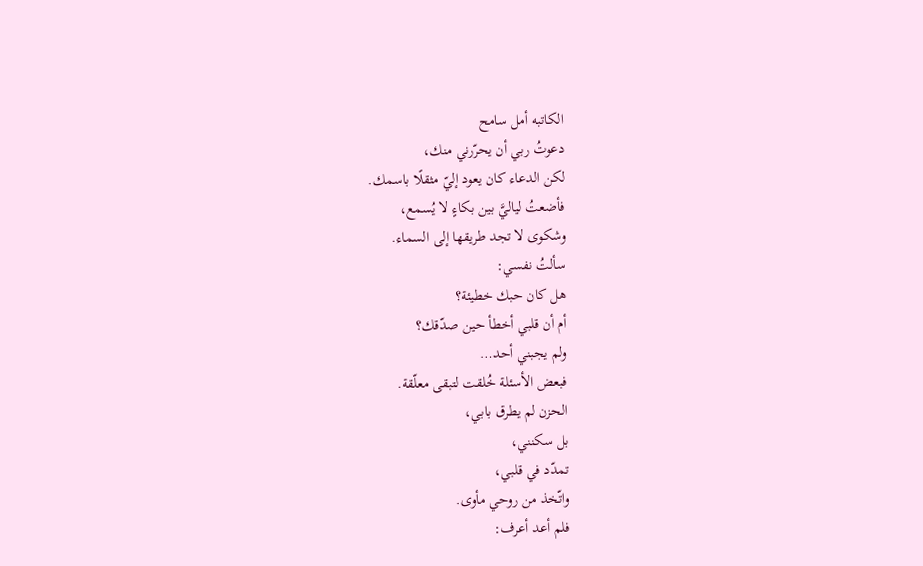الكاتبه أمل سامح
دعوتُ ربي أن يحرّرني منك،
لكن الدعاء كان يعود إليّ مثقلًا باسمك.
فأضعتُ لياليَّ بين بكاءٍ لا يُسمع،
وشكوى لا تجد طريقها إلى السماء.
سألتُ نفسي:
هل كان حبك خطيئة؟
أم أن قلبي أخطأ حين صدّقك؟
ولم يجبني أحد…
فبعض الأسئلة خُلقت لتبقى معلّقة.
الحزن لم يطرق بابي،
بل سكنني،
تمدّد في قلبي،
واتّخذ من روحي مأوى.
فلم أعد أعرف: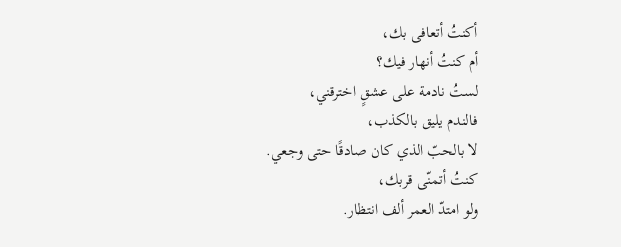أكنتُ أتعافى بك،
أم كنتُ أنهار فيك؟
لستُ نادمة على عشقٍ اخترقني،
فالندم يليق بالكذب،
لا بالحبّ الذي كان صادقًا حتى وجعي.
كنتُ أتمنّى قربك،
ولو امتدّ العمر ألف انتظار.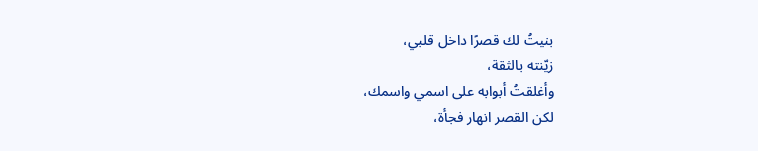بنيتُ لك قصرًا داخل قلبي،
زيّنته بالثقة،
وأغلقتُ أبوابه على اسمي واسمك،
لكن القصر انهار فجأة،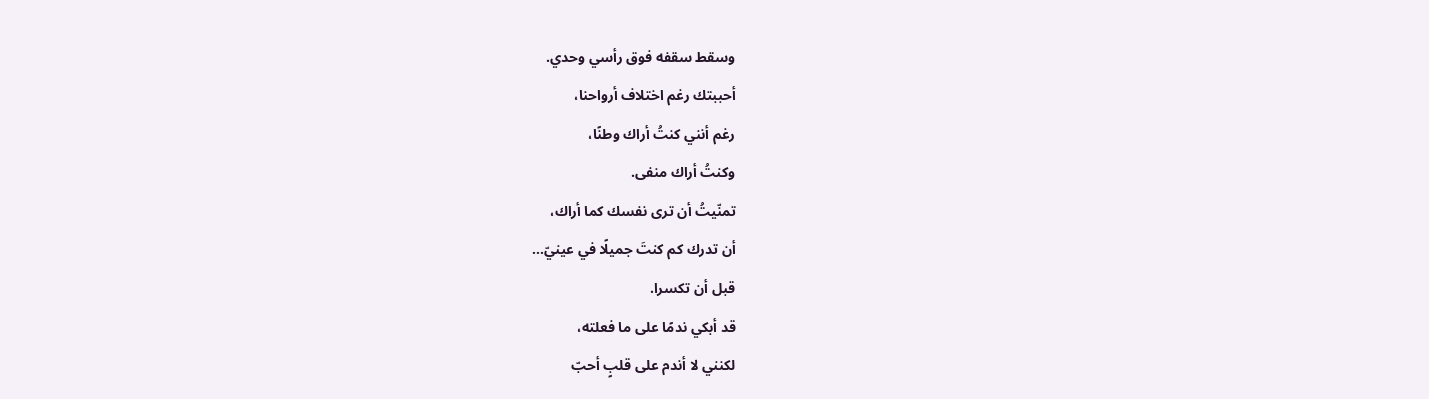وسقط سقفه فوق رأسي وحدي.
أحببتك رغم اختلاف أرواحنا،
رغم أنني كنتُ أراك وطنًا،
وكنتُ أراك منفى.
تمنّيتُ أن ترى نفسك كما أراك،
أن تدرك كم كنتَ جميلًا في عينيّ…
قبل أن تكسرا.
قد أبكي ندمًا على ما فعلته،
لكنني لا أندم على قلبٍ أحبّ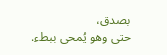بصدق،
حتى وهو يُمحى ببطء.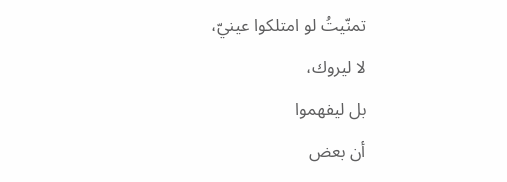تمنّيتُ لو امتلكوا عينيّ،
لا ليروك،
بل ليفهموا
أن بعض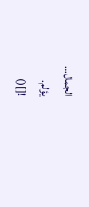الجمال…
يؤلم.
![]()